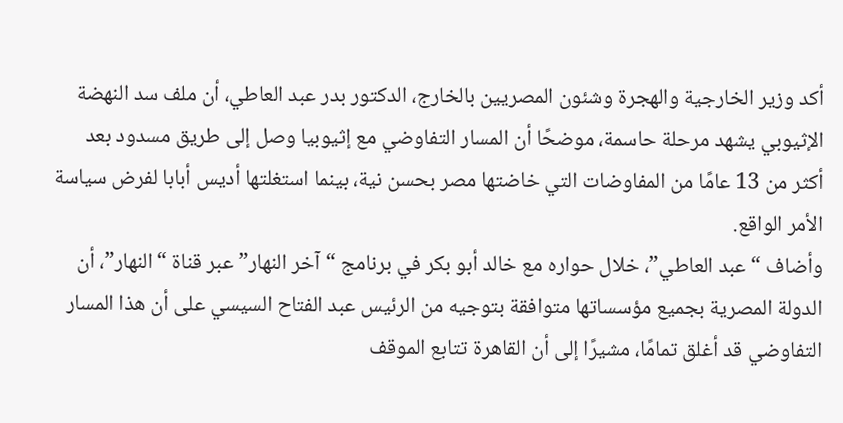أكد وزير الخارجية والهجرة وشئون المصريين بالخارج، الدكتور بدر عبد العاطي، أن ملف سد النهضة الإثيوبي يشهد مرحلة حاسمة، موضحًا أن المسار التفاوضي مع إثيوبيا وصل إلى طريق مسدود بعد أكثر من 13 عامًا من المفاوضات التي خاضتها مصر بحسن نية، بينما استغلتها أديس أبابا لفرض سياسة الأمر الواقع.
وأضاف “عبد العاطي”، خلال حواره مع خالد أبو بكر في برنامج “آخر النهار” عبر قناة “النهار”، أن الدولة المصرية بجميع مؤسساتها متوافقة بتوجيه من الرئيس عبد الفتاح السيسي على أن هذا المسار التفاوضي قد أغلق تمامًا، مشيرًا إلى أن القاهرة تتابع الموقف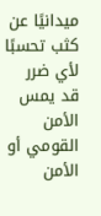ميدانيًا عن كثب تحسبًا لأي ضرر قد يمس الأمن القومي أو الأمن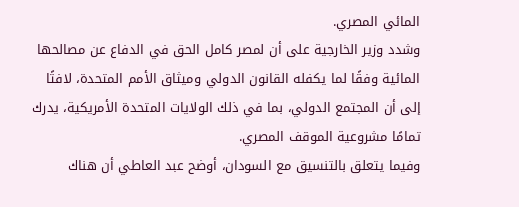المائي المصري.
وشدد وزير الخارجية على أن لمصر كامل الحق في الدفاع عن مصالحها المائية وفقًا لما يكفله القانون الدولي وميثاق الأمم المتحدة، لافتًا إلى أن المجتمع الدولي، بما في ذلك الولايات المتحدة الأمريكية، يدرك تمامًا مشروعية الموقف المصري.
وفيما يتعلق بالتنسيق مع السودان، أوضح عبد العاطي أن هناك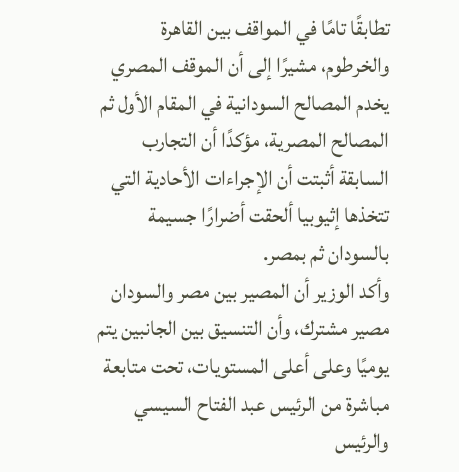تطابقًا تامًا في المواقف بين القاهرة والخرطوم، مشيرًا إلى أن الموقف المصري يخدم المصالح السودانية في المقام الأول ثم المصالح المصرية، مؤكدًا أن التجارب السابقة أثبتت أن الإجراءات الأحادية التي تتخذها إثيوبيا ألحقت أضرارًا جسيمة بالسودان ثم بمصر.
وأكد الوزير أن المصير بين مصر والسودان مصير مشترك، وأن التنسيق بين الجانبين يتم يوميًا وعلى أعلى المستويات، تحت متابعة مباشرة من الرئيس عبد الفتاح السيسي والرئيس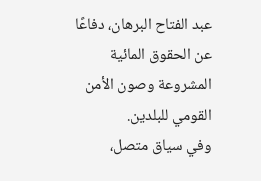عبد الفتاح البرهان، دفاعًا عن الحقوق المائية المشروعة وصون الأمن القومي للبلدين.
وفي سياق متصل،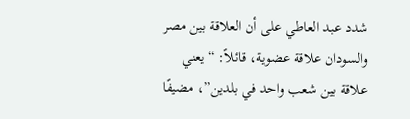شدد عبد العاطي على أن العلاقة بين مصر والسودان علاقة عضوية، قائلاً: “يعني علاقة بين شعب واحد في بلدين”، مضيفًا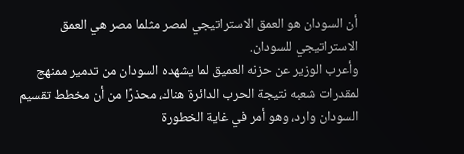أن السودان هو العمق الاستراتيجي لمصر مثلما مصر هي العمق الاستراتيجي للسودان.
وأعرب الوزير عن حزنه العميق لما يشهده السودان من تدمير ممنهج لمقدرات شعبه نتيجة الحرب الدائرة هناك، محذرًا من أن مخطط تقسيم السودان وارد، وهو أمر في غاية الخطورة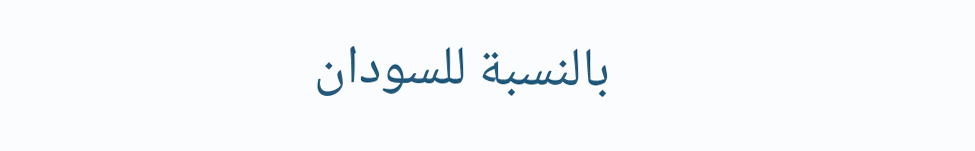بالنسبة للسودان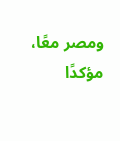ومصر معًا، مؤكدًا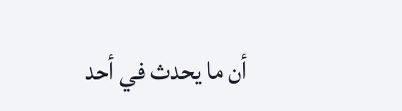أن ما يحدث في أحد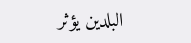البلدين يؤثر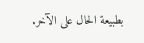بطبيعة الحال على الآخر.